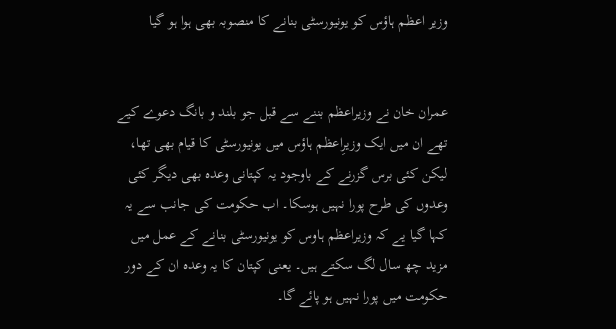وزیر اعظم ہاؤس کو یونیورسٹی بنانے کا منصوبہ بھی ہوا ہو گیا


عمران خان نے وزیراعظم بننے سے قبل جو بلند و بانگ دعوے کیے تھے ان میں ایک وزیرِاعظم ہاؤس میں یونیورسٹی کا قیام بھی تھا، لیکن کئی برس گزرنے کے باوجود یہ کپتانی وعدہ بھی دیگر کئی وعدوں کی طرح پورا نہیں ہوسکا۔ اب حکومت کی جانب سے یہ کہا گیا یے کہ وزیراعظم ہاوس کو یونیورسٹی بنانے کے عمل میں مزید چھ سال لگ سکتے ہیں۔ یعنی کپتان کا یہ وعدہ ان کے دور حکومت میں پورا نہیں ہو پائے گا۔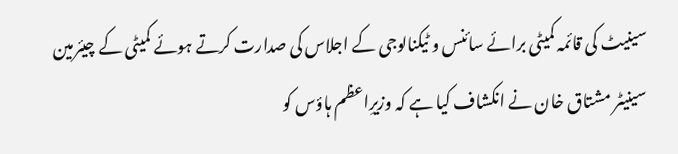سینیٹ کی قائمہ کمیٹی برائے سائنس و ٹیکنالوجی کے اجلاس کی صدارت کرتے ہوئے کمیٹی کے چیئرمین سینیٹر مشتاق خان نے انکشاف کیا ہے کہ وزیرِاعظم ہاؤس کو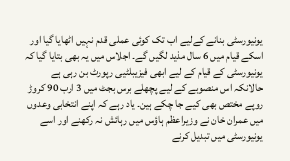یونیورسٹی بنانے کےلیے اب تک کوئی عملی قدم نہیں اٹھایا گیا اور اسکے قیام میں 6 سال مذید لگیں گے۔ اجلاس میں یہ بھی بتایا گیا کہ یونیورسٹی کے قیام کے لیے ابھی فیزیبلٹیی رپورٹ بن رہی ہے حالانکہ اس منصوبے کے لیے پچھلے برس بجٹ میں 3 ارب 90 کروڑ روپے مختص بھی کیے جا چکے ہین۔ یاد رہے کہ اپنے انتخابی وعدوں میں عمران خان نے وزیراعظم ہاؤس میں رہائش نہ رکھنے اور اسے یونیورسٹی میں تبدیل کرنے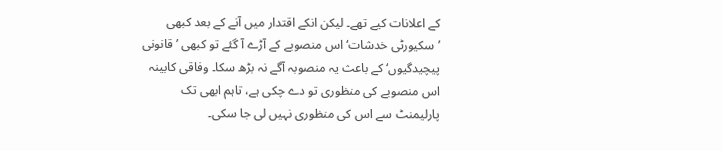کے اعلانات کیے تھے۔ لیکن انکے اقتدار میں آنے کے بعد کبھی ’سکیورٹی خدشات‘ اس منصوبے کے آڑے آ گئے تو کبھی ’قانونی پیچیدگیوں‘ کے باعث یہ منصوبہ آگے نہ بڑھ سکا۔ وفاقی کابینہ اس منصوبے کی منظوری تو دے چکی ہے، تاہم ابھی تک پارلیمنٹ سے اس کی منظوری نہیں لی جا سکی۔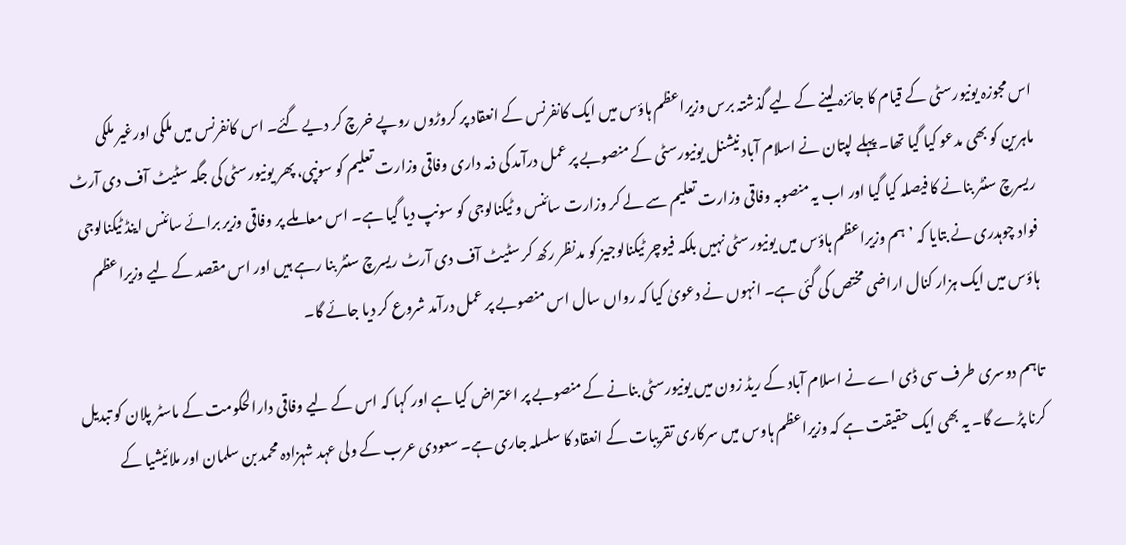اس مجوزہ یونیورسٹی کے قیام کا جائزہ لینے کے لیے گذشتہ برس وزیراعظم ہاؤس میں ایک کانفرنس کے انعقاد پر کروڑوں روپے خرچ کر دیے گئے۔ اس کانفرنس میں ملکی اورغیر ملکی ماہرین کو بھی مدعو کیا گیا تھا۔ پہلے لپتان نے اسلام آباد نیشنل یونیورسٹی کے منصوبے پر عمل درآمد کی ذمہ داری وفاقی وزارت تعلیم کو سونپی، پھر یونیورسٹی کی جگہ سٹیٹ آف دی آرٹ ریسرچ سنٹر بنانے کا فیصلہ کیا گیا اور اب یہ منصوبہ وفاقی وزارت تعلیم سے لے کر وزارت سائنس و ٹیکنالوجی کو سونپ دیا گیا ہے۔ اس معاملے پر وفاقی وزیر برائے سائنس اینڈ ٹیکنالوجی فواد چوہدری نے بتایا کہ ’ہم وزیراعظم ہاؤس میں یونیورسٹی نہیں بلکہ فیوچر ٹیکنالوجیز کو مدنظر رکھ کر سٹیٹ آف دی آرٹ ریسرچ سنٹر بنا رہے ہیں اور اس مقصد کے لیے وزیراعظم ہاؤس میں ایک ہزار کنال اراضی مختص کی گئی ہے۔ انہوں نے دعویٰ کیا کہ رواں سال اس منصوبے پر عمل درآمد شروع کر دیا جائے گا۔

تاہم دوسری طرف سی ڈی اے نے اسلام آباد کے ریڈ زون میں یونیورسٹی بنانے کے منصوبے پر اعتراض کیا ہے اور کہا کہ اس کے لیے وفاقی دارالحکومت کے ماسٹر پلان کو تبدیل کرنا پڑے گا۔ یہ بھی ایک حقیقت ہے کہ وزیراعظم ہاوس میں سرکاری تقریبات کے انعقاد کا سلسلہ جاری ہے۔ سعودی عرب کے ولی عہد شہزادہ محمد بن سلمان اور ملائیشیا کے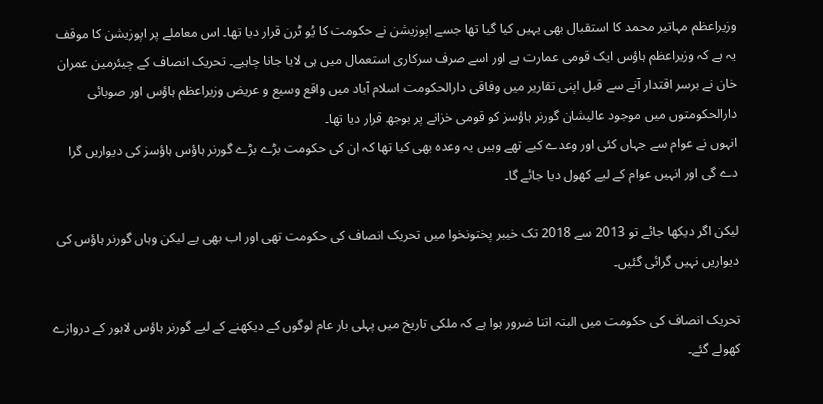وزیراعظم مہاتیر محمد کا استقبال بھی یہیں کیا گیا تھا جسے اپوزیشن نے حکومت کا یُو ٹرن قرار دیا تھا۔ اس معاملے پر اپوزیشن کا موقف یہ ہے کہ وزیراعظم ہاؤس ایک قومی عمارت ہے اور اسے صرف سرکاری استعمال میں ہی لایا جانا چاہیے۔ تحریک انصاف کے چیئرمین عمران خان نے برسر اقتدار آنے سے قبل اپنی تقاریر میں وفاقی دارالحکومت اسلام آباد میں واقع وسیع و عریض وزیراعظم ہاؤس اور صوبائی دارالحکومتوں میں موجود عالیشان گورنر ہاؤسز کو قومی خزانے پر بوجھ قرار دیا تھا۔
انہوں نے عوام سے جہاں کئی اور وعدے کیے تھے وہیں یہ وعدہ بھی کیا تھا کہ ان کی حکومت بڑے بڑے گورنر ہاؤس ہاؤسز کی دیواریں گرا دے گی اور انہیں عوام کے لیے کھول دیا جائے گا۔

لیکن اگر دیکھا جائے تو 2013 سے 2018 تک خیبر پختونخوا میں تحریک انصاف کی حکومت تھی اور اب بھی یے لیکن وہاں گورنر ہاؤس کی دیواریں نہیں گرائی گئیں۔

تحریک انصاف کی حکومت میں البتہ اتنا ضرور ہوا ہے کہ ملکی تاریخ میں پہلی بار عام لوگوں کے دیکھنے کے لیے گورنر ہاؤس لاہور کے دروازے کھولے گئے۔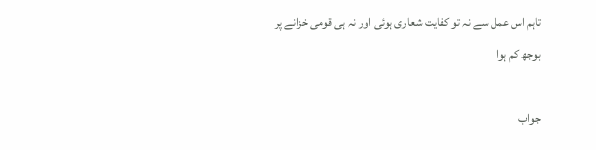تاہم اس عمل سے نہ تو کفایت شعاری ہوئی اور نہ ہی قومی خزانے پر بوجھ کم ہوا

جواب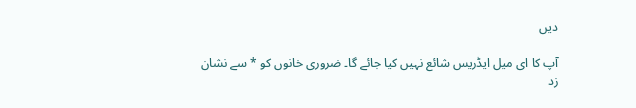دیں

آپ کا ای میل ایڈریس شائع نہیں کیا جائے گا۔ ضروری خانوں کو * سے نشان زد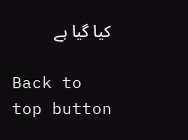کیا گیا ہے

Back to top button